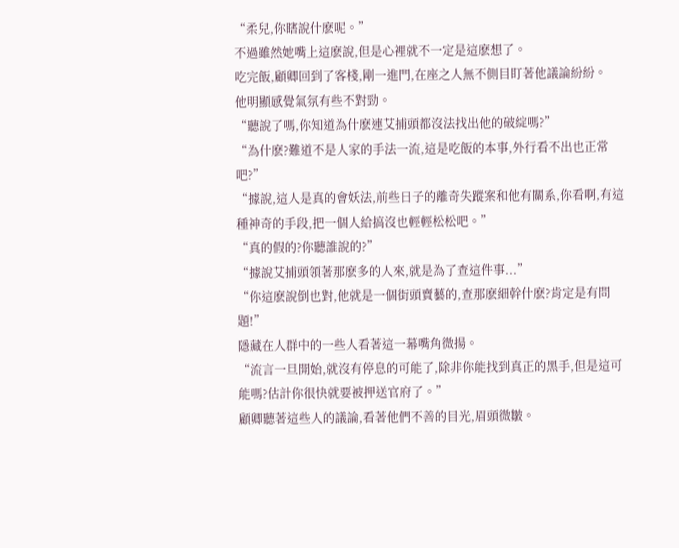“柔兒,你瞎說什麽呢。”
不過雖然她嘴上這麽說,但是心裡就不一定是這麽想了。
吃完飯,顧卿回到了客棧,剛一進門,在座之人無不側目盯著他議論紛紛。
他明顯感覺氣氛有些不對勁。
“聽說了嗎,你知道為什麽連艾捕頭都沒法找出他的破綻嗎?”
“為什麽?難道不是人家的手法一流,這是吃飯的本事,外行看不出也正常吧?”
“據說,這人是真的會妖法,前些日子的離奇失蹤案和他有關系,你看啊,有這種神奇的手段,把一個人給搞沒也輕輕松松吧。”
“真的假的?你聽誰說的?”
“據說艾捕頭領著那麽多的人來,就是為了查這件事...”
“你這麽說倒也對,他就是一個街頭賣藝的,查那麽細幹什麽?肯定是有問題!”
隱藏在人群中的一些人看著這一幕嘴角微揚。
“流言一旦開始,就沒有停息的可能了,除非你能找到真正的黑手,但是這可能嗎?估計你很快就要被押送官府了。”
顧卿聽著這些人的議論,看著他們不善的目光,眉頭微皺。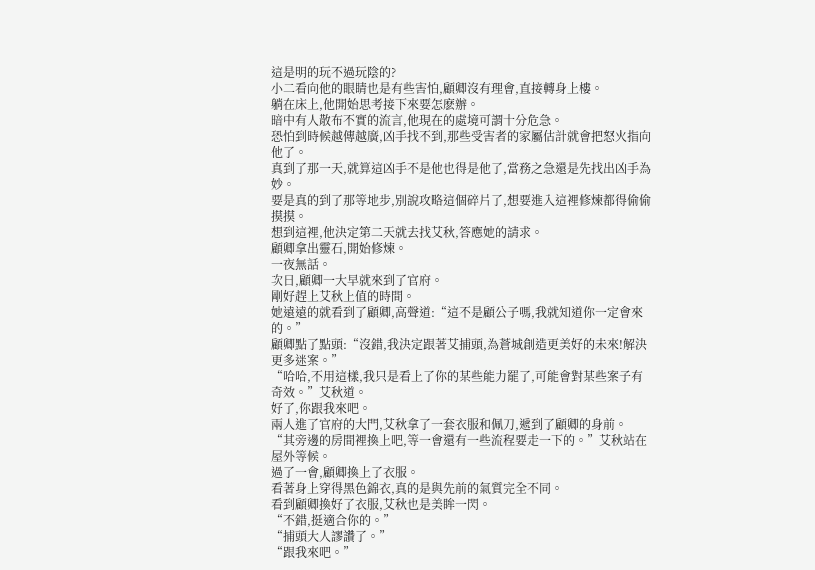這是明的玩不過玩陰的?
小二看向他的眼睛也是有些害怕,顧卿沒有理會,直接轉身上樓。
躺在床上,他開始思考接下來要怎麽辦。
暗中有人散布不實的流言,他現在的處境可謂十分危急。
恐怕到時候越傳越廣,凶手找不到,那些受害者的家屬估計就會把怒火指向他了。
真到了那一天,就算這凶手不是他也得是他了,當務之急還是先找出凶手為妙。
要是真的到了那等地步,別說攻略這個碎片了,想要進入這裡修煉都得偷偷摸摸。
想到這裡,他決定第二天就去找艾秋,答應她的請求。
顧卿拿出靈石,開始修煉。
一夜無話。
次日,顧卿一大早就來到了官府。
剛好趕上艾秋上值的時間。
她遠遠的就看到了顧卿,高聲道:“這不是顧公子嗎,我就知道你一定會來的。”
顧卿點了點頭:“沒錯,我決定跟著艾捕頭,為蒼城創造更美好的未來!解決更多迷案。”
“哈哈,不用這樣,我只是看上了你的某些能力罷了,可能會對某些案子有奇效。”艾秋道。
好了,你跟我來吧。
兩人進了官府的大門,艾秋拿了一套衣服和佩刀,遞到了顧卿的身前。
“其旁邊的房間裡換上吧,等一會還有一些流程要走一下的。”艾秋站在屋外等候。
過了一會,顧卿換上了衣服。
看著身上穿得黑色錦衣,真的是與先前的氣質完全不同。
看到顧卿換好了衣服,艾秋也是美眸一閃。
“不錯,挺適合你的。”
“捕頭大人謬讚了。”
“跟我來吧。”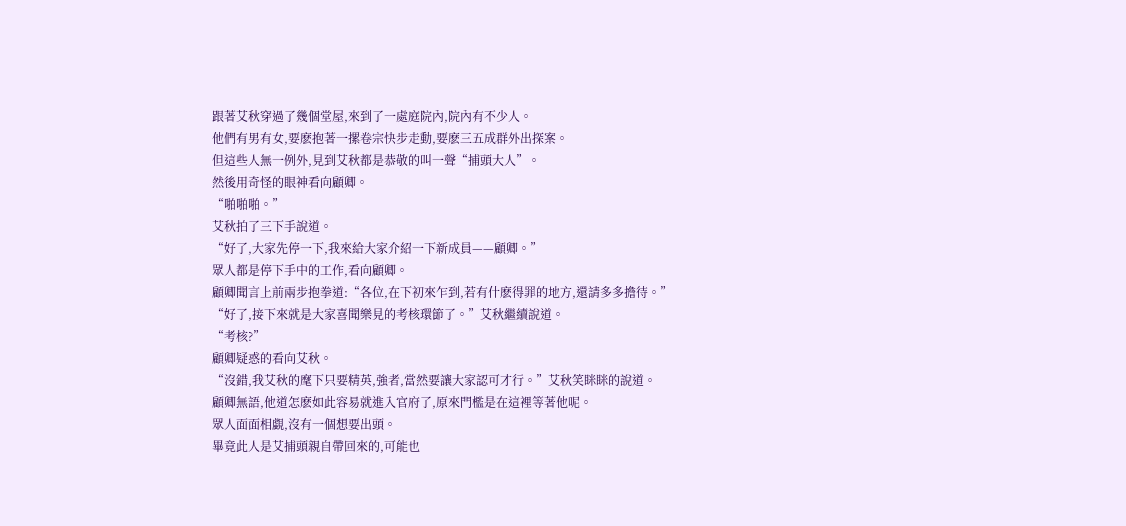跟著艾秋穿過了幾個堂屋,來到了一處庭院內,院內有不少人。
他們有男有女,要麽抱著一摞卷宗快步走動,要麽三五成群外出探案。
但這些人無一例外,見到艾秋都是恭敬的叫一聲“捕頭大人”。
然後用奇怪的眼神看向顧卿。
“啪啪啪。”
艾秋拍了三下手說道。
“好了,大家先停一下,我來給大家介紹一下新成員——顧卿。”
眾人都是停下手中的工作,看向顧卿。
顧卿聞言上前兩步抱拳道:“各位,在下初來乍到,若有什麽得罪的地方,還請多多擔待。”
“好了,接下來就是大家喜聞樂見的考核環節了。”艾秋繼續說道。
“考核?”
顧卿疑惑的看向艾秋。
“沒錯,我艾秋的麾下只要精英,強者,當然要讓大家認可才行。”艾秋笑眯眯的說道。
顧卿無語,他道怎麽如此容易就進入官府了,原來門檻是在這裡等著他呢。
眾人面面相覷,沒有一個想要出頭。
畢竟此人是艾捕頭親自帶回來的,可能也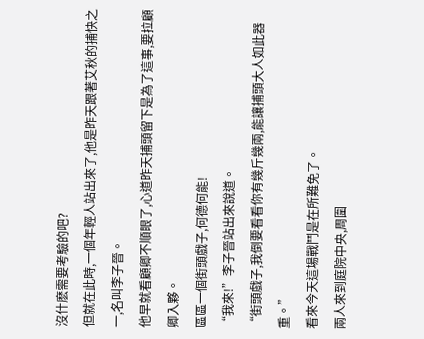沒什麽需要考驗的吧?
但就在此時,一個年輕人站出來了,他是昨天跟著艾秋的捕快之一,名叫李子晉。
他早就看顧卿不順眼了,心道昨天捕頭留下是為了這事,要拉顧卿入夥。
區區一個街頭戲子,何德何能!
“我來!”李子晉站出來說道。
“街頭戲子,我倒要看看你有幾斤幾兩,能讓捕頭大人如此器重。”
看來今天這場戰鬥是在所難免了。
兩人來到庭院中央,周圍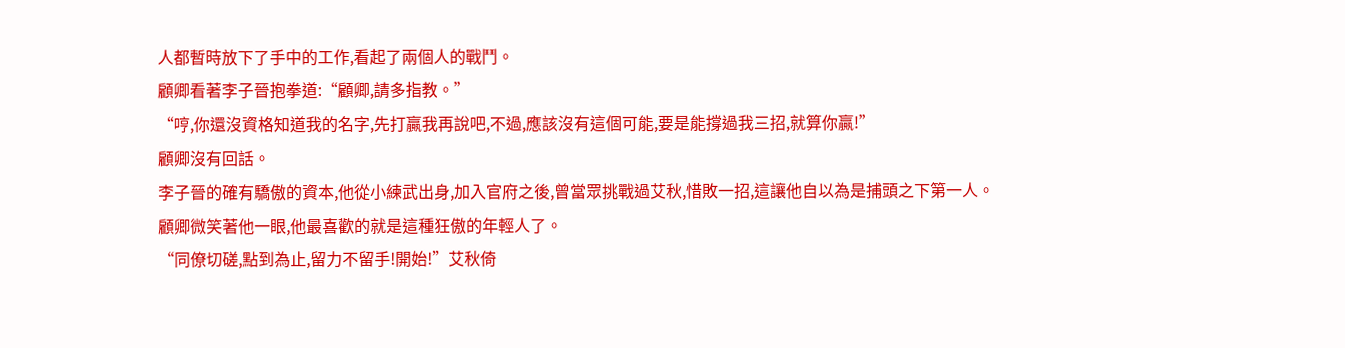人都暫時放下了手中的工作,看起了兩個人的戰鬥。
顧卿看著李子晉抱拳道:“顧卿,請多指教。”
“哼,你還沒資格知道我的名字,先打贏我再說吧,不過,應該沒有這個可能,要是能撐過我三招,就算你贏!”
顧卿沒有回話。
李子晉的確有驕傲的資本,他從小練武出身,加入官府之後,曾當眾挑戰過艾秋,惜敗一招,這讓他自以為是捕頭之下第一人。
顧卿微笑著他一眼,他最喜歡的就是這種狂傲的年輕人了。
“同僚切磋,點到為止,留力不留手!開始!”艾秋倚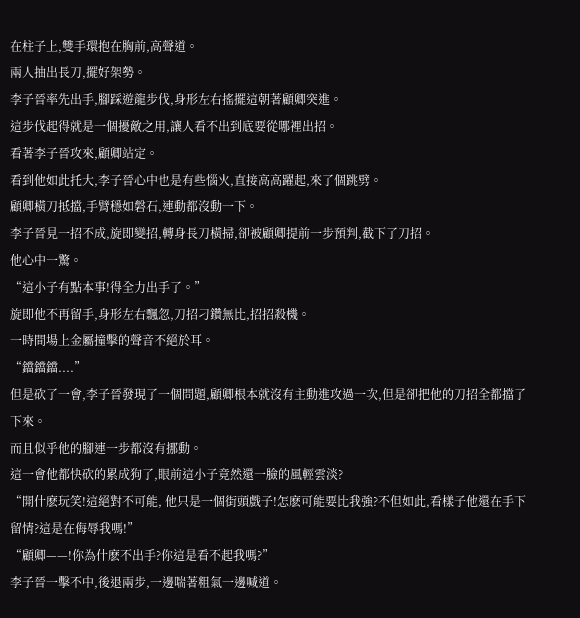在柱子上,雙手環抱在胸前,高聲道。
兩人抽出長刀,擺好架勢。
李子晉率先出手,腳踩遊龍步伐,身形左右搖擺這朝著顧卿突進。
這步伐起得就是一個擾敵之用,讓人看不出到底要從哪裡出招。
看著李子晉攻來,顧卿站定。
看到他如此托大,李子晉心中也是有些惱火,直接高高躍起,來了個跳劈。
顧卿橫刀抵擋,手臂穩如磐石,連動都沒動一下。
李子晉見一招不成,旋即變招,轉身長刀橫掃,卻被顧卿提前一步預判,截下了刀招。
他心中一驚。
“這小子有點本事!得全力出手了。”
旋即他不再留手,身形左右飄忽,刀招刁鑽無比,招招殺機。
一時間場上金屬撞擊的聲音不絕於耳。
“鐺鐺鐺....”
但是砍了一會,李子晉發現了一個問題,顧卿根本就沒有主動進攻過一次,但是卻把他的刀招全都擋了下來。
而且似乎他的腳連一步都沒有挪動。
這一會他都快砍的累成狗了,眼前這小子竟然還一臉的風輕雲淡?
“開什麽玩笑!這絕對不可能, 他只是一個街頭戲子!怎麽可能要比我強?不但如此,看樣子他還在手下留情?這是在侮辱我嗎!”
“顧卿——!你為什麽不出手?你這是看不起我嗎?”
李子晉一擊不中,後退兩步,一邊喘著粗氣一邊喊道。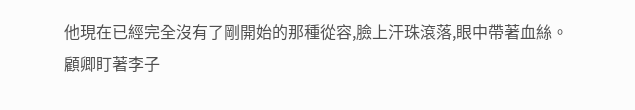他現在已經完全沒有了剛開始的那種從容,臉上汗珠滾落,眼中帶著血絲。
顧卿盯著李子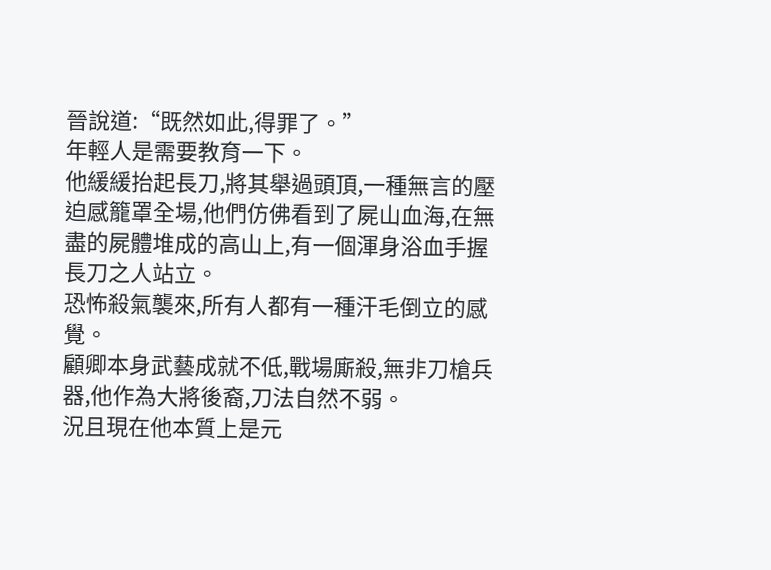晉說道:“既然如此,得罪了。”
年輕人是需要教育一下。
他緩緩抬起長刀,將其舉過頭頂,一種無言的壓迫感籠罩全場,他們仿佛看到了屍山血海,在無盡的屍體堆成的高山上,有一個渾身浴血手握長刀之人站立。
恐怖殺氣襲來,所有人都有一種汗毛倒立的感覺。
顧卿本身武藝成就不低,戰場廝殺,無非刀槍兵器,他作為大將後裔,刀法自然不弱。
況且現在他本質上是元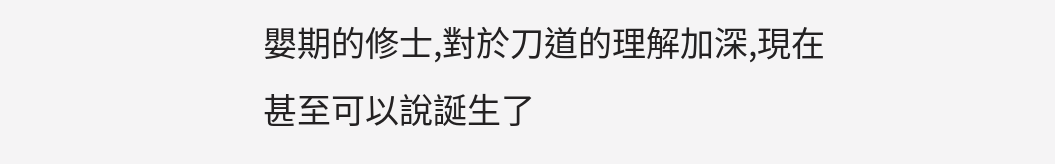嬰期的修士,對於刀道的理解加深,現在甚至可以說誕生了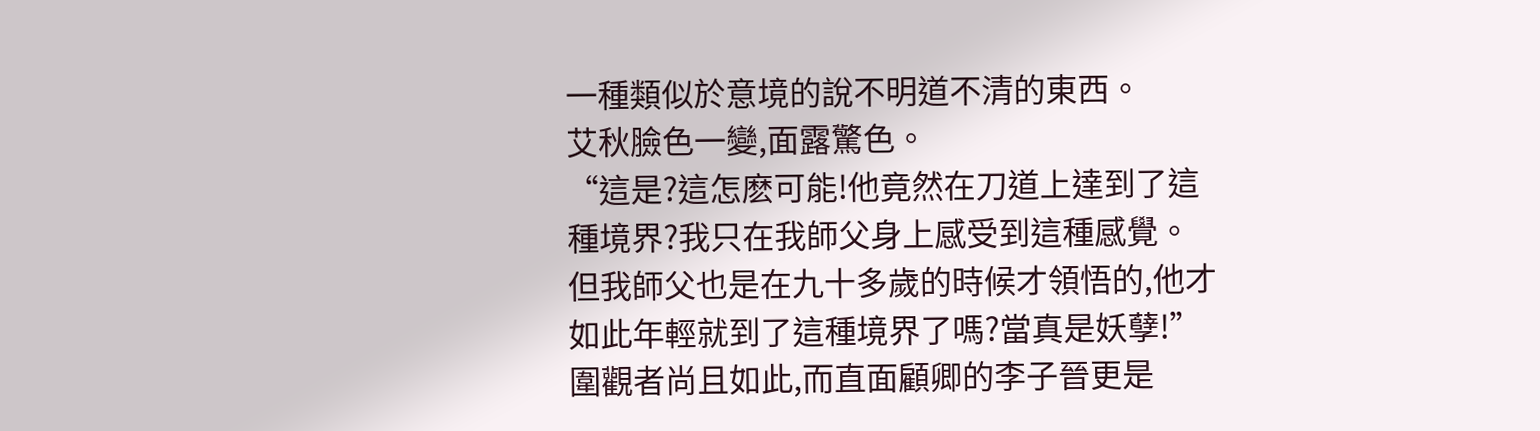一種類似於意境的說不明道不清的東西。
艾秋臉色一變,面露驚色。
“這是?這怎麽可能!他竟然在刀道上達到了這種境界?我只在我師父身上感受到這種感覺。
但我師父也是在九十多歲的時候才領悟的,他才如此年輕就到了這種境界了嗎?當真是妖孽!”
圍觀者尚且如此,而直面顧卿的李子晉更是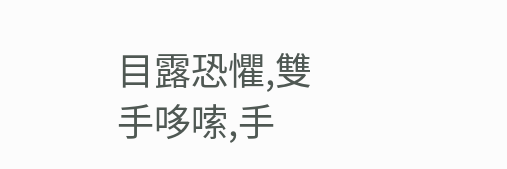目露恐懼,雙手哆嗦,手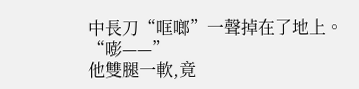中長刀“哐啷”一聲掉在了地上。
“嘭——”
他雙腿一軟,竟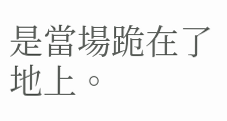是當場跪在了地上。